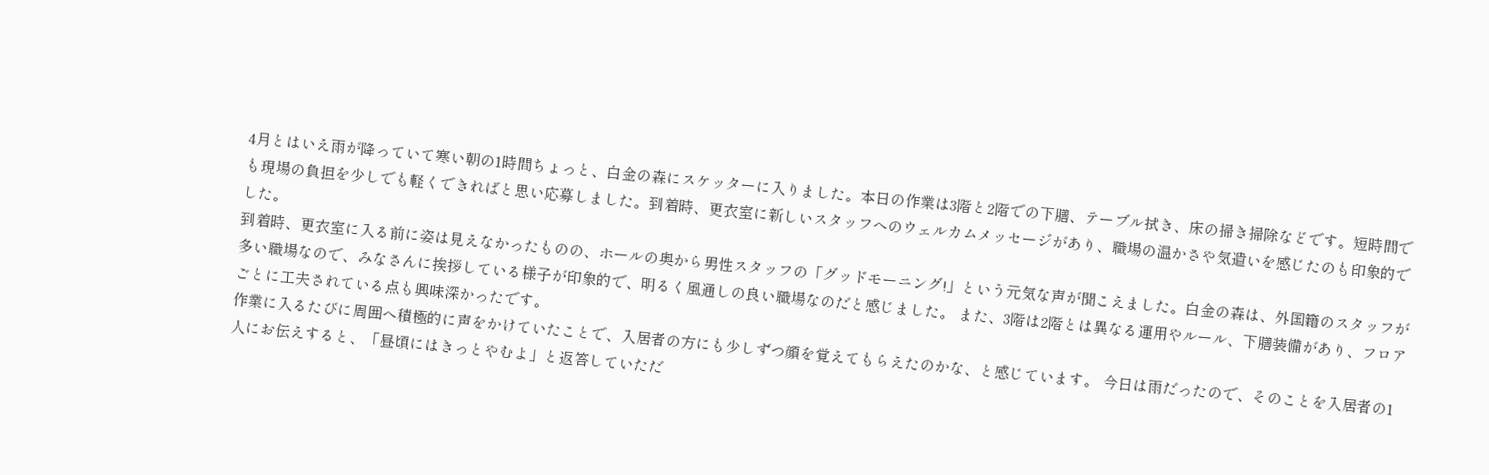4月とはいえ雨が降っていて寒い朝の1時間ちょっと、白金の森にスケッターに入りました。本日の作業は3階と2階での下膳、テーブル拭き、床の掃き掃除などです。短時間でも現場の負担を少しでも軽くできればと思い応募しました。到着時、更衣室に新しいスタッフへのウェルカムメッセージがあり、職場の温かさや気遣いを感じたのも印象的でした。
到着時、更衣室に入る前に姿は見えなかったものの、ホールの奥から男性スタッフの「グッドモーニング!」という元気な声が聞こえました。白金の森は、外国籍のスタッフが多い職場なので、みなさんに挨拶している様子が印象的で、明るく風通しの良い職場なのだと感じました。 また、3階は2階とは異なる運用やルール、下膳装備があり、フロアごとに工夫されている点も興味深かったです。
作業に入るたびに周囲へ積極的に声をかけていたことで、入居者の方にも少しずつ顔を覚えてもらえたのかな、と感じています。 今日は雨だったので、そのことを入居者の1人にお伝えすると、「昼頃にはきっとやむよ」と返答していただ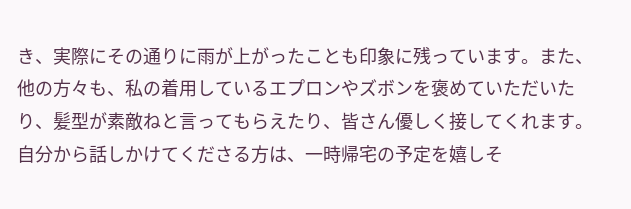き、実際にその通りに雨が上がったことも印象に残っています。また、他の方々も、私の着用しているエプロンやズボンを褒めていただいたり、髪型が素敵ねと言ってもらえたり、皆さん優しく接してくれます。 自分から話しかけてくださる方は、一時帰宅の予定を嬉しそ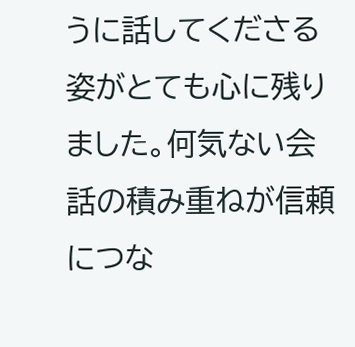うに話してくださる姿がとても心に残りました。何気ない会話の積み重ねが信頼につな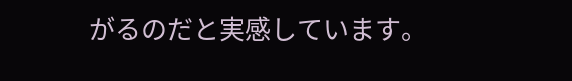がるのだと実感しています。